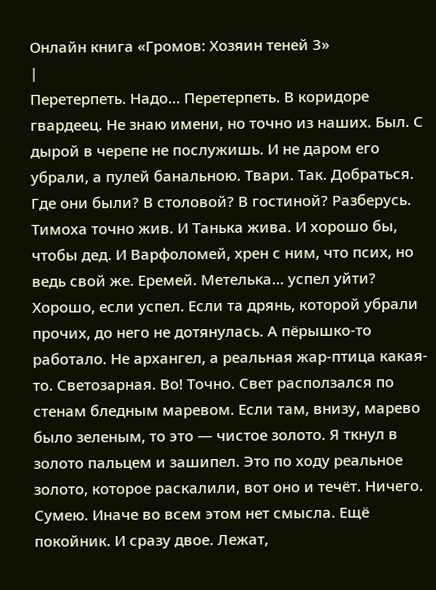Онлайн книга «Громов: Хозяин теней 3»
|
Перетерпеть. Надо… Перетерпеть. В коридоре гвардеец. Не знаю имени, но точно из наших. Был. С дырой в черепе не послужишь. И не даром его убрали, а пулей банальною. Твари. Так. Добраться. Где они были? В столовой? В гостиной? Разберусь. Тимоха точно жив. И Танька жива. И хорошо бы, чтобы дед. И Варфоломей, хрен с ним, что псих, но ведь свой же. Еремей. Метелька… успел уйти? Хорошо, если успел. Если та дрянь, которой убрали прочих, до него не дотянулась. А пёрышко-то работало. Не архангел, а реальная жар-птица какая-то. Светозарная. Во! Точно. Свет расползался по стенам бледным маревом. Если там, внизу, марево было зеленым, то это — чистое золото. Я ткнул в золото пальцем и зашипел. Это по ходу реальное золото, которое раскалили, вот оно и течёт. Ничего. Сумею. Иначе во всем этом нет смысла. Ещё покойник. И сразу двое. Лежат,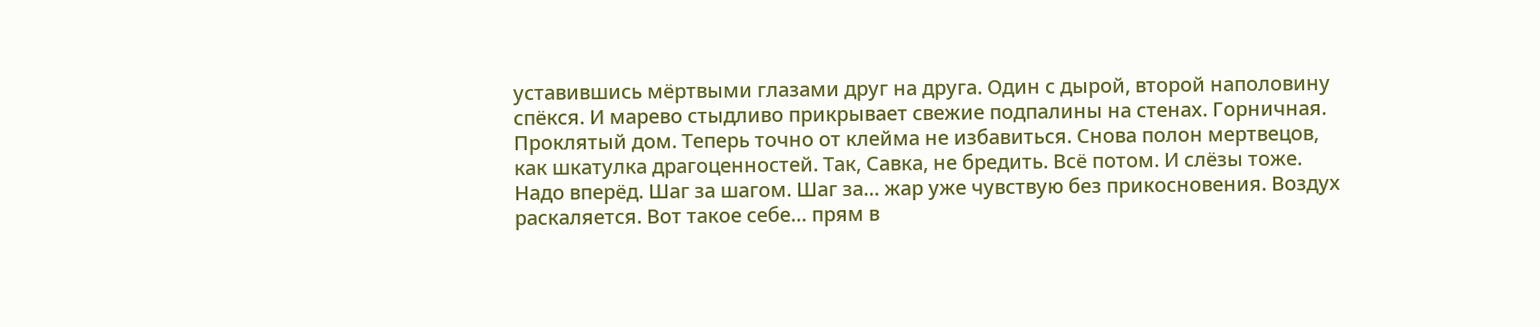уставившись мёртвыми глазами друг на друга. Один с дырой, второй наполовину спёкся. И марево стыдливо прикрывает свежие подпалины на стенах. Горничная. Проклятый дом. Теперь точно от клейма не избавиться. Снова полон мертвецов, как шкатулка драгоценностей. Так, Савка, не бредить. Всё потом. И слёзы тоже. Надо вперёд. Шаг за шагом. Шаг за… жар уже чувствую без прикосновения. Воздух раскаляется. Вот такое себе… прям в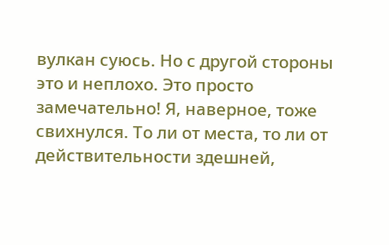вулкан суюсь. Но с другой стороны это и неплохо. Это просто замечательно! Я, наверное, тоже свихнулся. То ли от места, то ли от действительности здешней,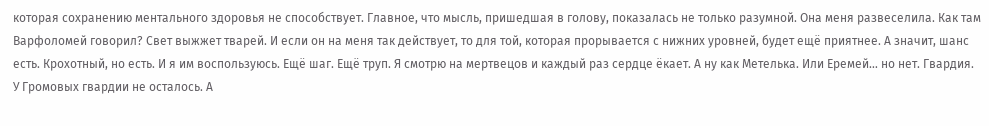которая сохранению ментального здоровья не способствует. Главное, что мысль, пришедшая в голову, показалась не только разумной. Она меня развеселила. Как там Варфоломей говорил? Свет выжжет тварей. И если он на меня так действует, то для той, которая прорывается с нижних уровней, будет ещё приятнее. А значит, шанс есть. Крохотный, но есть. И я им воспользуюсь. Ещё шаг. Ещё труп. Я смотрю на мертвецов и каждый раз сердце ёкает. А ну как Метелька. Или Еремей… но нет. Гвардия. У Громовых гвардии не осталось. А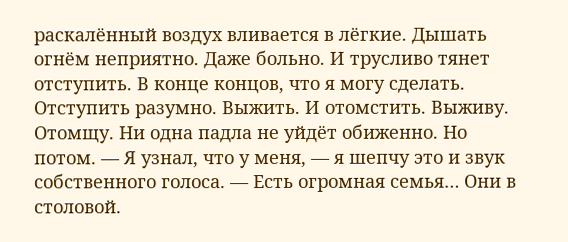раскалённый воздух вливается в лёгкие. Дышать огнём неприятно. Даже больно. И трусливо тянет отступить. В конце концов, что я могу сделать. Отступить разумно. Выжить. И отомстить. Выживу. Отомщу. Ни одна падла не уйдёт обиженно. Но потом. — Я узнал, что у меня, — я шепчу это и звук собственного голоса. — Есть огромная семья… Они в столовой.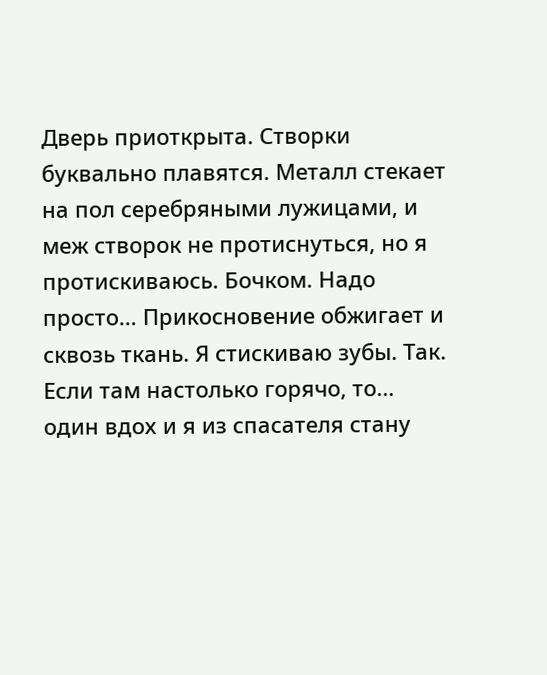Дверь приоткрыта. Створки буквально плавятся. Металл стекает на пол серебряными лужицами, и меж створок не протиснуться, но я протискиваюсь. Бочком. Надо просто… Прикосновение обжигает и сквозь ткань. Я стискиваю зубы. Так. Если там настолько горячо, то… один вдох и я из спасателя стану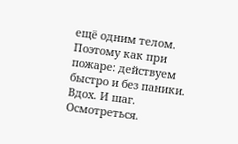ещё одним телом. Поэтому как при пожаре: действуем быстро и без паники. Вдох. И шаг. Осмотреться.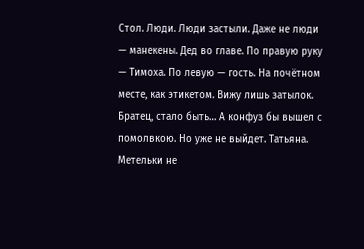Стол. Люди. Люди застыли. Даже не люди — манекены. Дед во главе. По правую руку — Тимоха. По левую — гость. На почётном месте, как этикетом. Вижу лишь затылок. Братец, стало быть… А конфуз бы вышел с помолвкою. Но уже не выйдет. Татьяна. Метельки не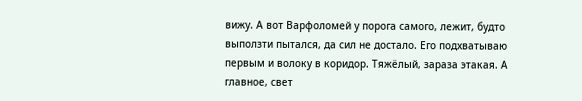вижу. А вот Варфоломей у порога самого, лежит, будто выползти пытался, да сил не достало. Его подхватываю первым и волоку в коридор. Тяжёлый, зараза этакая. А главное, свет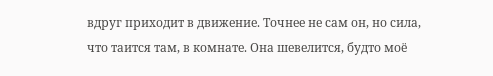вдруг приходит в движение. Точнее не сам он, но сила, что таится там, в комнате. Она шевелится, будто моё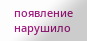появление нарушило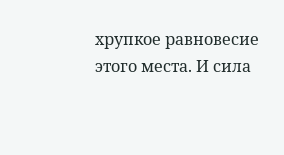хрупкое равновесие этого места. И сила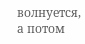волнуется, а потом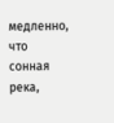медленно, что сонная река,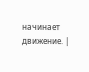начинает движение. |